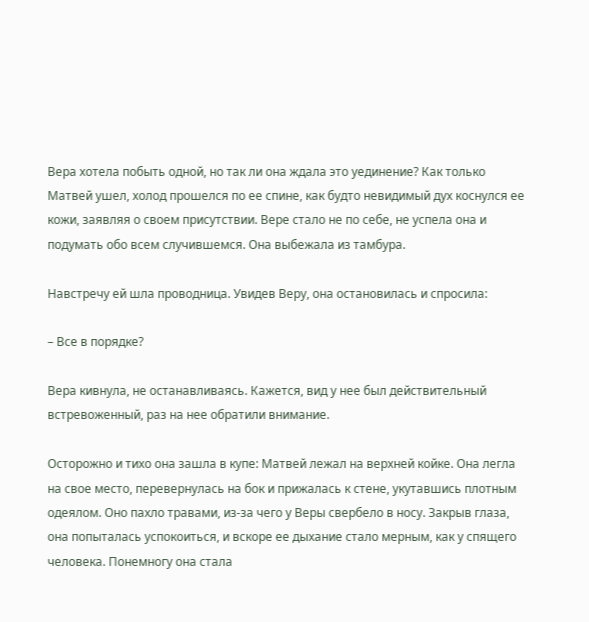Вера хотела побыть одной, но так ли она ждала это уединение? Как только Матвей ушел, холод прошелся по ее спине, как будто невидимый дух коснулся ее кожи, заявляя о своем присутствии. Вере стало не по себе, не успела она и подумать обо всем случившемся. Она выбежала из тамбура.

Навстречу ей шла проводница. Увидев Веру, она остановилась и спросила:

– Все в порядке?

Вера кивнула, не останавливаясь. Кажется, вид у нее был действительный встревоженный, раз на нее обратили внимание.

Осторожно и тихо она зашла в купе: Матвей лежал на верхней койке. Она легла на свое место, перевернулась на бок и прижалась к стене, укутавшись плотным одеялом. Оно пахло травами, из-за чего у Веры свербело в носу. Закрыв глаза, она попыталась успокоиться, и вскоре ее дыхание стало мерным, как у спящего человека. Понемногу она стала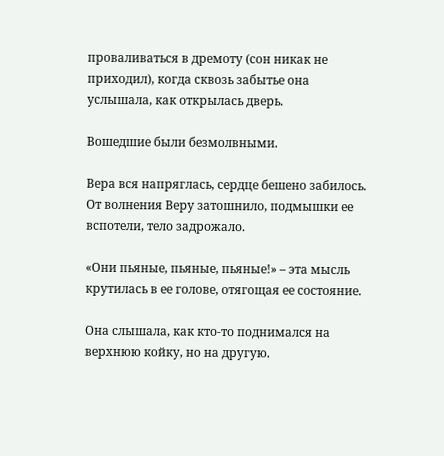проваливаться в дремоту (сон никак не приходил), когда сквозь забытье она услышала, как открылась дверь.

Вошедшие были безмолвными.

Вера вся напряглась, сердце бешено забилось. От волнения Веру затошнило, подмышки ее вспотели, тело задрожало.

«Они пьяные, пьяные, пьяные!» – эта мысль крутилась в ее голове, отягощая ее состояние.

Она слышала, как кто-то поднимался на верхнюю койку, но на другую.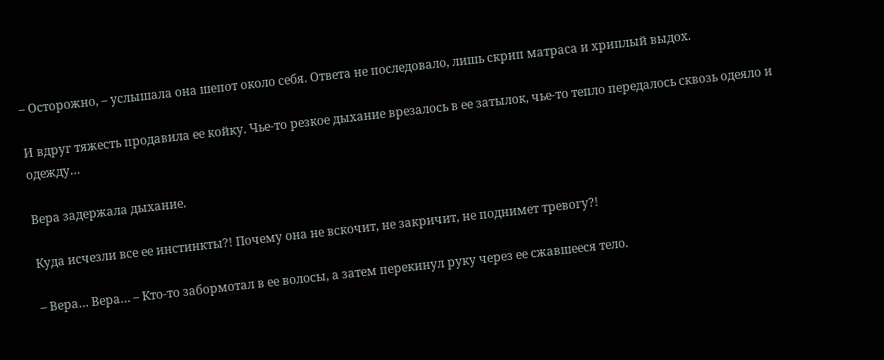– Осторожно, – услышала она шепот около себя. Ответа не последовало, лишь скрип матраса и хриплый выдох.

И вдруг тяжесть продавила ее койку. Чье-то резкое дыхание врезалось в ее затылок, чье-то тепло передалось сквозь одеяло и одежду…

Вера задержала дыхание.

Куда исчезли все ее инстинкты?! Почему она не вскочит, не закричит, не поднимет тревогу?!

– Вера… Вера… – Кто-то забормотал в ее волосы, а затем перекинул руку через ее сжавшееся тело.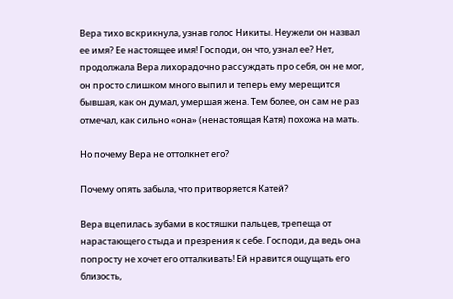Вера тихо вскрикнула, узнав голос Никиты. Неужели он назвал ее имя? Ее настоящее имя! Господи, он что, узнал ее? Нет, продолжала Вера лихорадочно рассуждать про себя, он не мог, он просто слишком много выпил и теперь ему мерещится бывшая, как он думал, умершая жена. Тем более, он сам не раз отмечал, как сильно «она» (ненастоящая Катя) похожа на мать.

Но почему Вера не оттолкнет его?

Почему опять забыла, что притворяется Катей?

Вера вцепилась зубами в костяшки пальцев, трепеща от нарастающего стыда и презрения к себе. Господи, да ведь она попросту не хочет его отталкивать! Ей нравится ощущать его близость,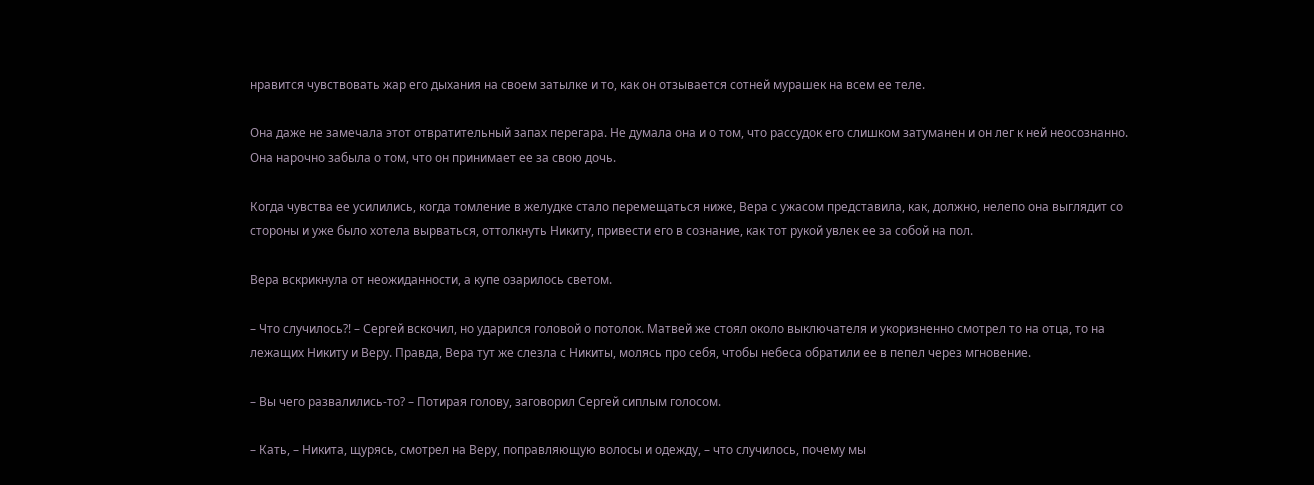нравится чувствовать жар его дыхания на своем затылке и то, как он отзывается сотней мурашек на всем ее теле.

Она даже не замечала этот отвратительный запах перегара. Не думала она и о том, что рассудок его слишком затуманен и он лег к ней неосознанно. Она нарочно забыла о том, что он принимает ее за свою дочь.

Когда чувства ее усилились, когда томление в желудке стало перемещаться ниже, Вера с ужасом представила, как, должно, нелепо она выглядит со стороны и уже было хотела вырваться, оттолкнуть Никиту, привести его в сознание, как тот рукой увлек ее за собой на пол.

Вера вскрикнула от неожиданности, а купе озарилось светом.

– Что случилось?! – Сергей вскочил, но ударился головой о потолок. Матвей же стоял около выключателя и укоризненно смотрел то на отца, то на лежащих Никиту и Веру. Правда, Вера тут же слезла с Никиты, молясь про себя, чтобы небеса обратили ее в пепел через мгновение.

– Вы чего развалились-то? – Потирая голову, заговорил Сергей сиплым голосом.

– Кать, – Никита, щурясь, смотрел на Веру, поправляющую волосы и одежду, – что случилось, почему мы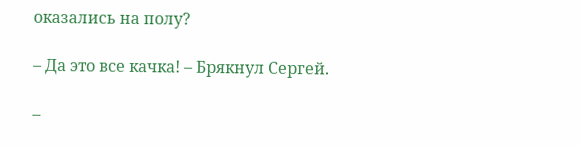оказались на полу?

– Да это все качка! – Брякнул Сергей.

–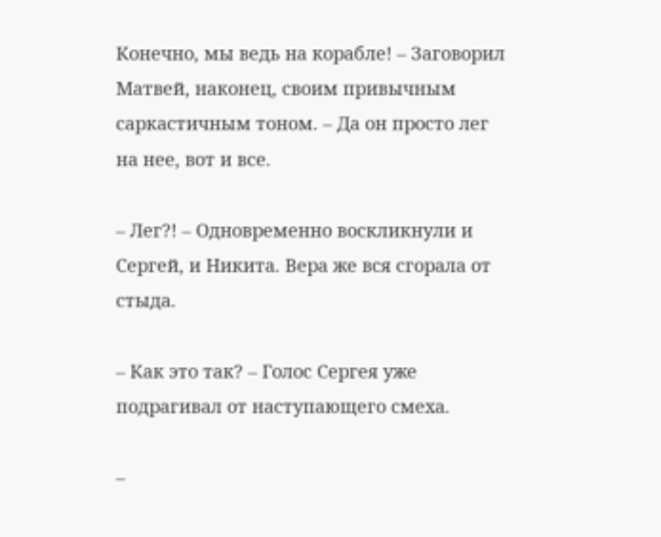Конечно, мы ведь на корабле! – Заговорил Матвей, наконец, своим привычным саркастичным тоном. – Да он просто лег на нее, вот и все.

– Лег?! – Одновременно воскликнули и Сергей, и Никита. Вера же вся сгорала от стыда.

– Как это так? – Голос Сергея уже подрагивал от наступающего смеха.

–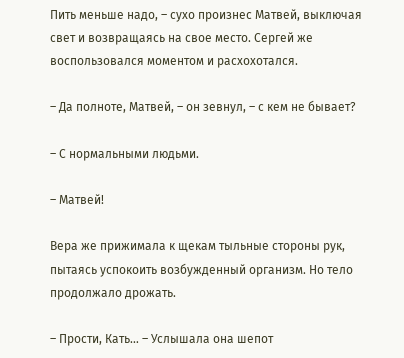Пить меньше надо, – сухо произнес Матвей, выключая свет и возвращаясь на свое место. Сергей же воспользовался моментом и расхохотался.

– Да полноте, Матвей, – он зевнул, – с кем не бывает?

– С нормальными людьми.

– Матвей!

Вера же прижимала к щекам тыльные стороны рук, пытаясь успокоить возбужденный организм. Но тело продолжало дрожать.

– Прости, Кать… – Услышала она шепот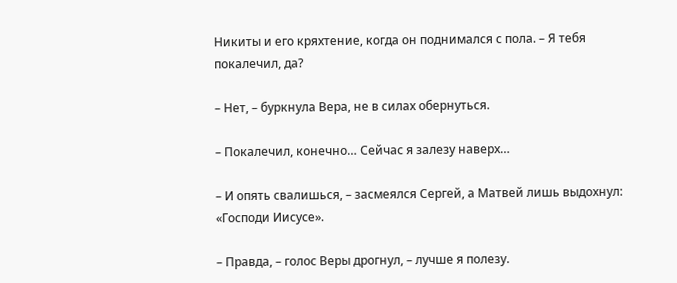Никиты и его кряхтение, когда он поднимался с пола. – Я тебя покалечил, да?

– Нет, – буркнула Вера, не в силах обернуться.

– Покалечил, конечно… Сейчас я залезу наверх…

– И опять свалишься, – засмеялся Сергей, а Матвей лишь выдохнул: «Господи Иисусе».

– Правда, – голос Веры дрогнул, – лучше я полезу.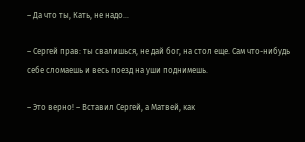– Да что ты, Кать, не надо…

– Сергей прав: ты свалишься, не дай бог, на стол еще. Сам что-нибудь себе сломаешь и весь поезд на уши поднимешь.

– Это верно! – Вставил Сергей, а Матвей, как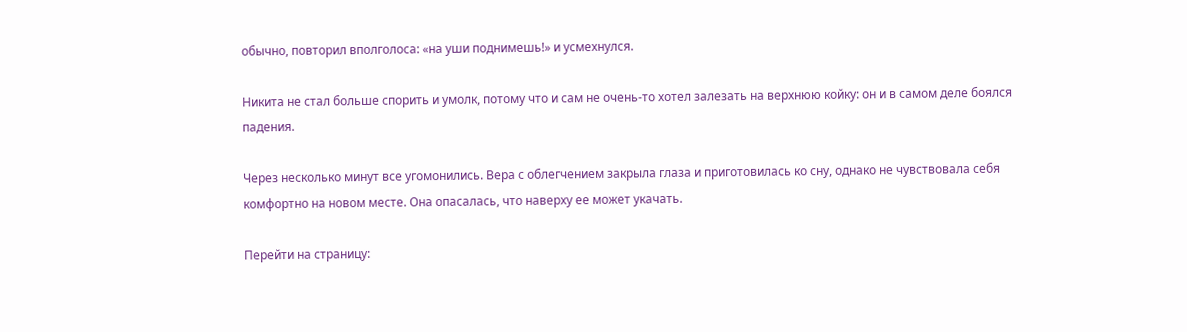обычно, повторил вполголоса: «на уши поднимешь!» и усмехнулся.

Никита не стал больше спорить и умолк, потому что и сам не очень-то хотел залезать на верхнюю койку: он и в самом деле боялся падения.

Через несколько минут все угомонились. Вера с облегчением закрыла глаза и приготовилась ко сну, однако не чувствовала себя комфортно на новом месте. Она опасалась, что наверху ее может укачать.

Перейти на страницу: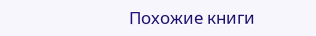Похожие книги